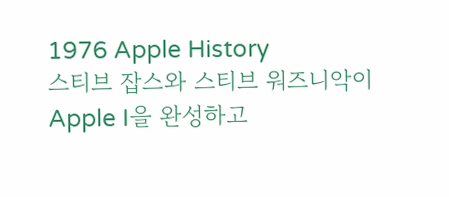1976 Apple History
스티브 잡스와 스티브 워즈니악이 Apple I을 완성하고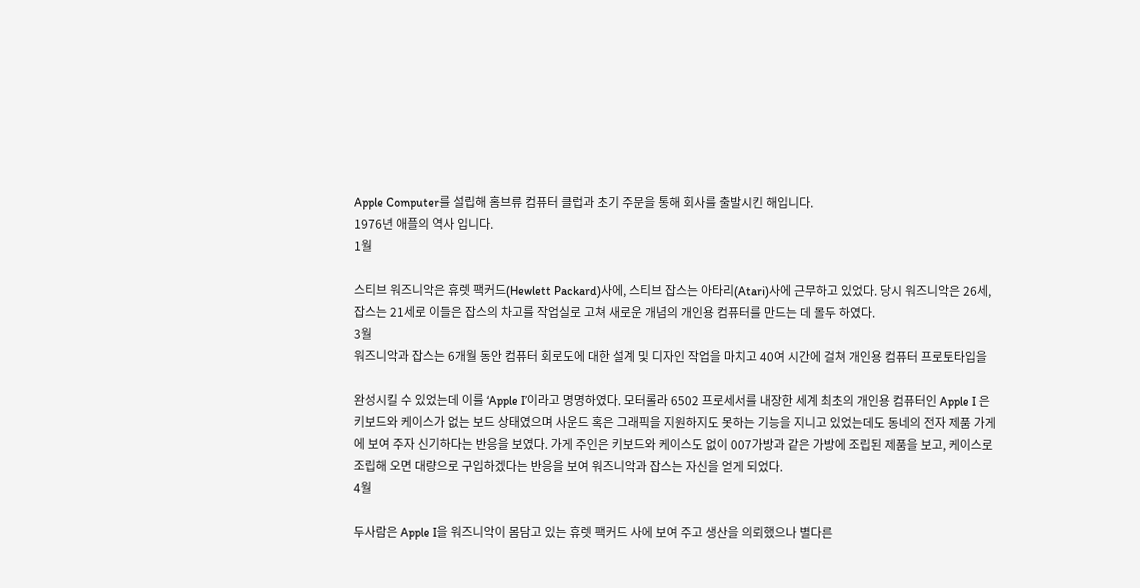Apple Computer를 설립해 홈브류 컴퓨터 클럽과 초기 주문을 통해 회사를 출발시킨 해입니다.
1976년 애플의 역사 입니다.
1월

스티브 워즈니악은 휴렛 팩커드(Hewlett Packard)사에, 스티브 잡스는 아타리(Atari)사에 근무하고 있었다. 당시 워즈니악은 26세, 잡스는 21세로 이들은 잡스의 차고를 작업실로 고쳐 새로운 개념의 개인용 컴퓨터를 만드는 데 몰두 하였다.
3월
워즈니악과 잡스는 6개월 동안 컴퓨터 회로도에 대한 설계 및 디자인 작업을 마치고 40여 시간에 걸쳐 개인용 컴퓨터 프로토타입을

완성시킬 수 있었는데 이를 ‘Apple I’이라고 명명하였다. 모터롤라 6502 프로세서를 내장한 세계 최초의 개인용 컴퓨터인 Apple I 은 키보드와 케이스가 없는 보드 상태였으며 사운드 혹은 그래픽을 지원하지도 못하는 기능을 지니고 있었는데도 동네의 전자 제품 가게에 보여 주자 신기하다는 반응을 보였다. 가게 주인은 키보드와 케이스도 없이 007가방과 같은 가방에 조립된 제품을 보고, 케이스로 조립해 오면 대량으로 구입하겠다는 반응을 보여 워즈니악과 잡스는 자신을 얻게 되었다.
4월

두사람은 Apple I을 워즈니악이 몸담고 있는 휴렛 팩커드 사에 보여 주고 생산을 의뢰했으나 별다른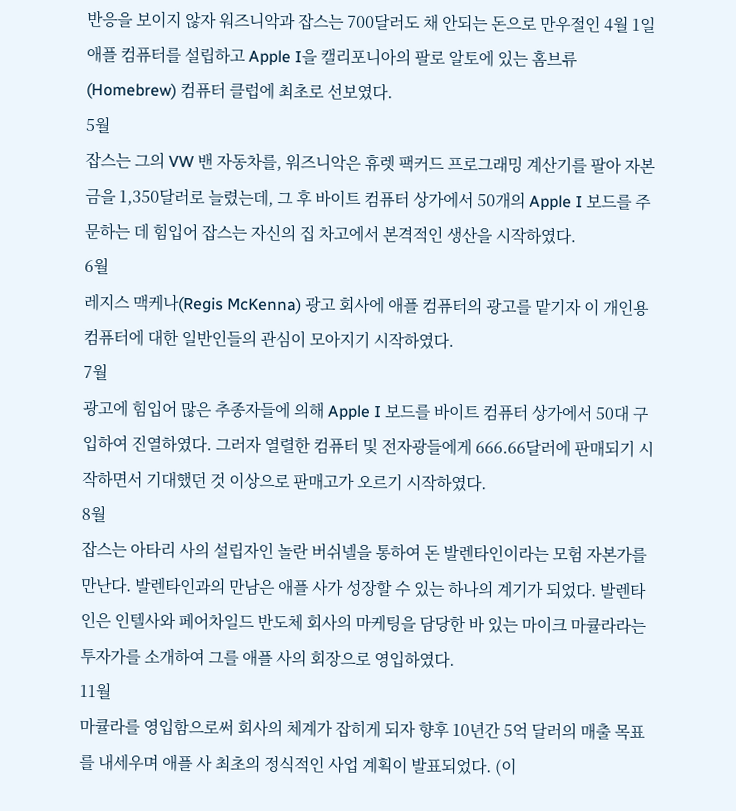반응을 보이지 않자 워즈니악과 잡스는 700달러도 채 안되는 돈으로 만우절인 4월 1일 애플 컴퓨터를 설립하고 Apple I을 캘리포니아의 팔로 알토에 있는 홈브류(Homebrew) 컴퓨터 클럽에 최초로 선보였다.
5월
잡스는 그의 VW 밴 자동차를, 워즈니악은 휴렛 팩커드 프로그래밍 계산기를 팔아 자본금을 1,350달러로 늘렸는데, 그 후 바이트 컴퓨터 상가에서 50개의 Apple I 보드를 주문하는 데 힘입어 잡스는 자신의 집 차고에서 본격적인 생산을 시작하였다.
6월
레지스 맥케나(Regis McKenna) 광고 회사에 애플 컴퓨터의 광고를 맡기자 이 개인용 컴퓨터에 대한 일반인들의 관심이 모아지기 시작하였다.
7월
광고에 힘입어 많은 추종자들에 의해 Apple I 보드를 바이트 컴퓨터 상가에서 50대 구입하여 진열하였다. 그러자 열렬한 컴퓨터 및 전자광들에게 666.66달러에 판매되기 시작하면서 기대했던 것 이상으로 판매고가 오르기 시작하였다.
8월
잡스는 아타리 사의 설립자인 놀란 버쉬넬을 통하여 돈 발렌타인이라는 모험 자본가를 만난다. 발렌타인과의 만남은 애플 사가 성장할 수 있는 하나의 계기가 되었다. 발렌타인은 인텔사와 페어차일드 반도체 회사의 마케팅을 담당한 바 있는 마이크 마큘라라는 투자가를 소개하여 그를 애플 사의 회장으로 영입하였다.
11월
마큘라를 영입함으로써 회사의 체계가 잡히게 되자 향후 10년간 5억 달러의 매출 목표를 내세우며 애플 사 최초의 정식적인 사업 계획이 발표되었다. (이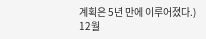계획은 5년 만에 이루어졌다.)
12월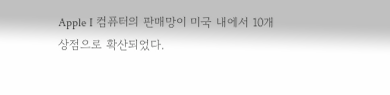Apple I 컴퓨터의 판매망이 미국 내에서 10개 상점으로 확산되었다.